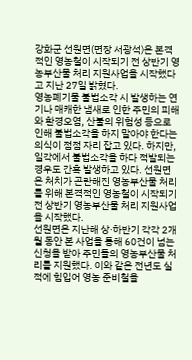강화군 선원면(면장 서광석)은 본격적인 영농철이 시작되기 전 상반기 영농부산물 처리 지원사업을 시작했다고 지난 27일 밝혔다.
영농폐기물 불법소각 시 발생하는 연기나 매캐한 냄새로 인한 주민의 피해와 환경오염, 산불의 위험성 등으로 인해 불법소각을 하지 말아야 한다는 의식이 점점 자리 잡고 있다. 하지만, 일각에서 불법소각을 하다 적발되는 경우도 간혹 발생하고 있다. 선원면은 처치가 곤란해진 영농부산물 처리를 위해 본격적인 영농철이 시작되기 전 상반기 영농부산물 처리 지원사업을 시작했다.
선원면은 지난해 상·하반기 각각 2개월 동안 본 사업을 통해 60건이 넘는 신청을 받아 주민들의 영농부산물 처리를 지원했다. 이와 같은 전년도 실적에 힘입어 영농 준비철을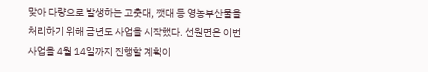맞아 다량으로 발생하는 고춧대, 깻대 등 영농부산물을 처리하기 위해 금년도 사업을 시작했다. 선원면은 이번 사업을 4월 14일까지 진행할 계획이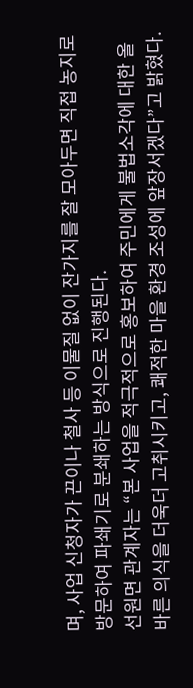며, 사업 신청자가 끈이나 철사 등 이물질 없이 잔가지를 잘 모아두면 직접 농지로 방문하여 파쇄기로 분쇄하는 방식으로 진행된다.
선원면 관계자는 “본 사업을 적극적으로 홍보하여 주민에게 불법소각에 대한 올바른 의식을 더욱더 고취시키고, 쾌적한 마을 환경 조성에 앞장서겠다”고 밝혔다.